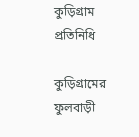কুড়িগ্রাম প্রতিনিধি

কুড়িগ্রামের ফুলবাড়ী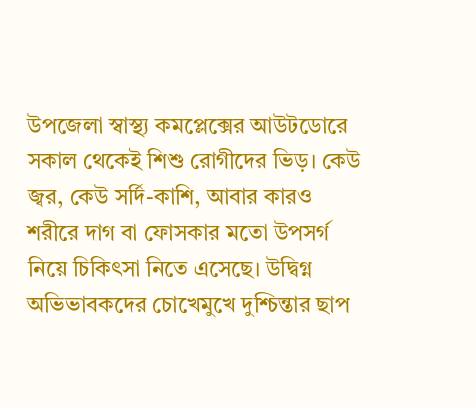উপজেলা স্বাস্থ্য কমপ্লেক্সের আউটডোরে সকাল থেকেই শিশু রোগীদের ভিড়। কেউ জ্বর, কেউ সর্দি-কাশি, আবার কারও শরীরে দাগ বা ফোসকার মতো উপসর্গ নিয়ে চিকিৎসা নিতে এসেছে। উদ্বিগ্ন অভিভাবকদের চোখেমুখে দুশ্চিন্তার ছাপ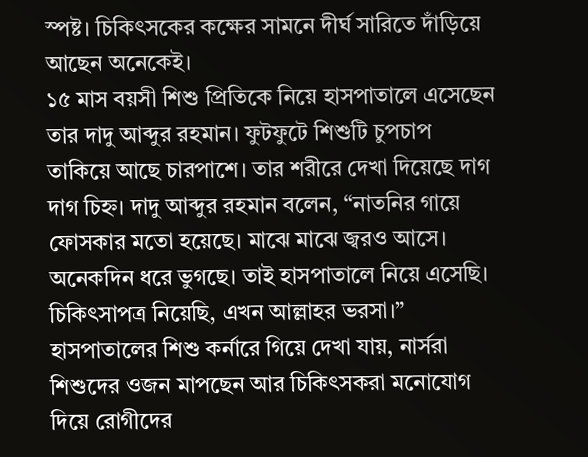স্পষ্ট। চিকিৎসকের কক্ষের সামনে দীর্ঘ সারিতে দাঁড়িয়ে আছেন অনেকেই।
১৫ মাস বয়সী শিশু প্রিতিকে নিয়ে হাসপাতালে এসেছেন তার দাদু আব্দুর রহমান। ফুটফুটে শিশুটি চুপচাপ তাকিয়ে আছে চারপাশে। তার শরীরে দেখা দিয়েছে দাগ দাগ চিহ্ন। দাদু আব্দুর রহমান বলেন, “নাতনির গায়ে ফোসকার মতো হয়েছে। মাঝে মাঝে জ্বরও আসে। অনেকদিন ধরে ভুগছে। তাই হাসপাতালে নিয়ে এসেছি। চিকিৎসাপত্র নিয়েছি, এখন আল্লাহর ভরসা।”
হাসপাতালের শিশু কর্নারে গিয়ে দেখা যায়, নার্সরা শিশুদের ওজন মাপছেন আর চিকিৎসকরা মনোযোগ দিয়ে রোগীদের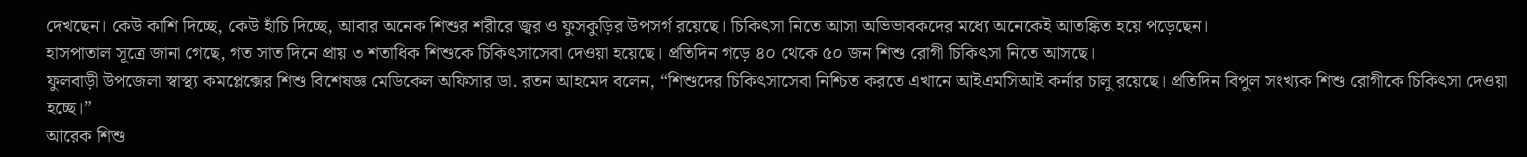দেখছেন। কেউ কাশি দিচ্ছে, কেউ হাঁচি দিচ্ছে, আবার অনেক শিশুর শরীরে জ্বর ও ফুসকুড়ির উপসর্গ রয়েছে। চিকিৎসা নিতে আসা অভিভাবকদের মধ্যে অনেকেই আতঙ্কিত হয়ে পড়েছেন।
হাসপাতাল সূত্রে জানা গেছে, গত সাত দিনে প্রায় ৩ শতাধিক শিশুকে চিকিৎসাসেবা দেওয়া হয়েছে। প্রতিদিন গড়ে ৪০ থেকে ৫০ জন শিশু রোগী চিকিৎসা নিতে আসছে।
ফুলবাড়ী উপজেলা স্বাস্থ্য কমপ্লেক্সের শিশু বিশেষজ্ঞ মেডিকেল অফিসার ডা. রতন আহমেদ বলেন, “শিশুদের চিকিৎসাসেবা নিশ্চিত করতে এখানে আইএমসিআই কর্নার চালু রয়েছে। প্রতিদিন বিপুল সংখ্যক শিশু রোগীকে চিকিৎসা দেওয়া হচ্ছে।”
আরেক শিশু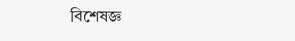বিশেষজ্ঞ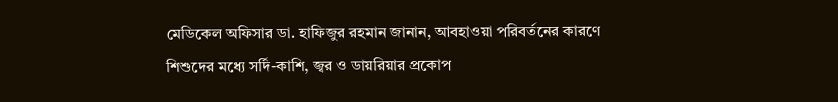মেডিকেল অফিসার ডা. হাফিজুর রহমান জানান, আবহাওয়া পরিবর্তনের কারণে শিশুদের মধ্যে সর্দি-কাশি, জ্বর ও ডায়রিয়ার প্রকোপ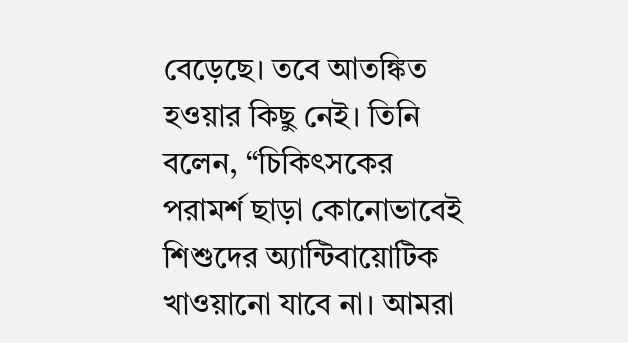বেড়েছে। তবে আতঙ্কিত হওয়ার কিছু নেই। তিনি বলেন, “চিকিৎসকের পরামর্শ ছাড়া কোনোভাবেই শিশুদের অ্যান্টিবায়োটিক খাওয়ানো যাবে না। আমরা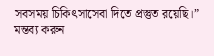সবসময় চিকিৎসাসেবা দিতে প্রস্তুত রয়েছি।”
মন্তব্য করুন